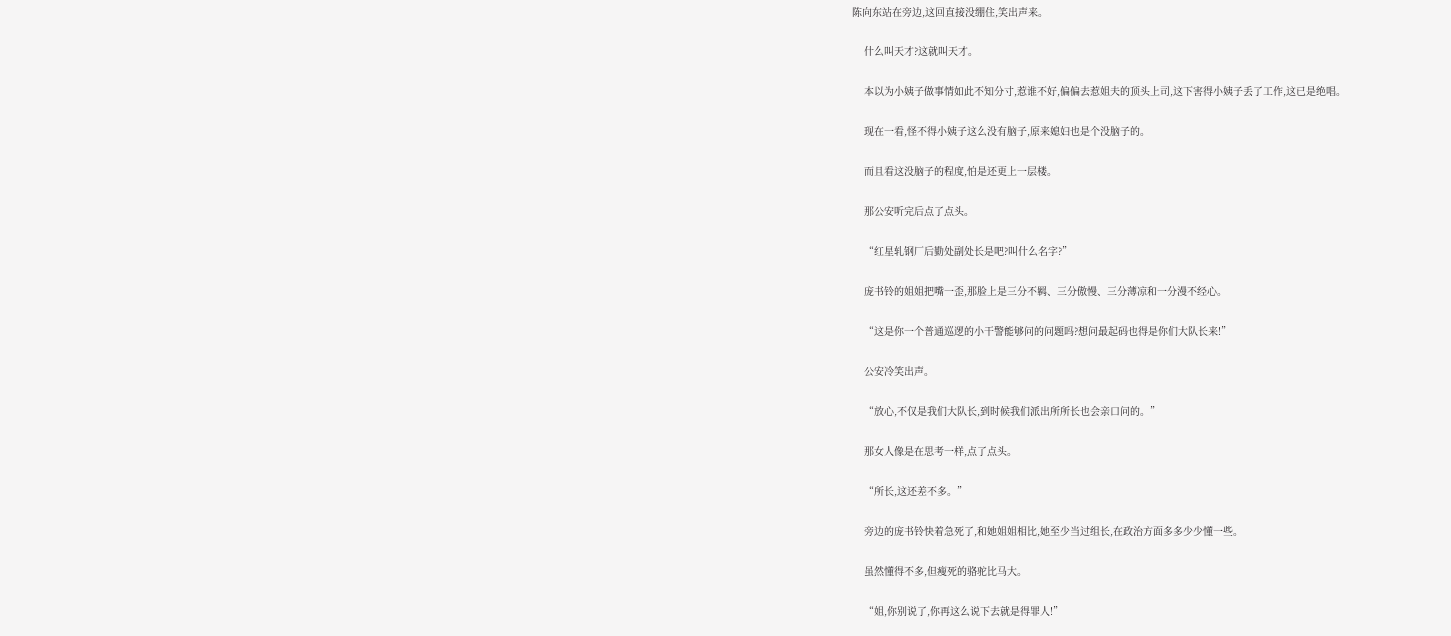陈向东站在旁边,这回直接没绷住,笑出声来。

    什么叫天才?这就叫天才。

    本以为小姨子做事情如此不知分寸,惹谁不好,偏偏去惹姐夫的顶头上司,这下害得小姨子丢了工作,这已是绝唱。

    现在一看,怪不得小姨子这么没有脑子,原来媳妇也是个没脑子的。

    而且看这没脑子的程度,怕是还更上一层楼。

    那公安听完后点了点头。

    “红星轧钢厂后勤处副处长是吧?叫什么名字?”

    庞书铃的姐姐把嘴一歪,那脸上是三分不羁、三分傲慢、三分薄凉和一分漫不经心。

    “这是你一个普通巡逻的小干警能够问的问题吗?想问最起码也得是你们大队长来!”

    公安冷笑出声。

    “放心,不仅是我们大队长,到时候我们派出所所长也会亲口问的。”

    那女人像是在思考一样,点了点头。

    “所长,这还差不多。”

    旁边的庞书铃快着急死了,和她姐姐相比,她至少当过组长,在政治方面多多少少懂一些。

    虽然懂得不多,但瘦死的骆驼比马大。

    “姐,你别说了,你再这么说下去就是得罪人!”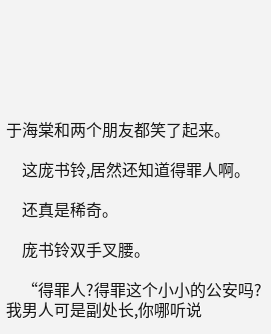于海棠和两个朋友都笑了起来。

    这庞书铃,居然还知道得罪人啊。

    还真是稀奇。

    庞书铃双手叉腰。

    “得罪人?得罪这个小小的公安吗?我男人可是副处长,你哪听说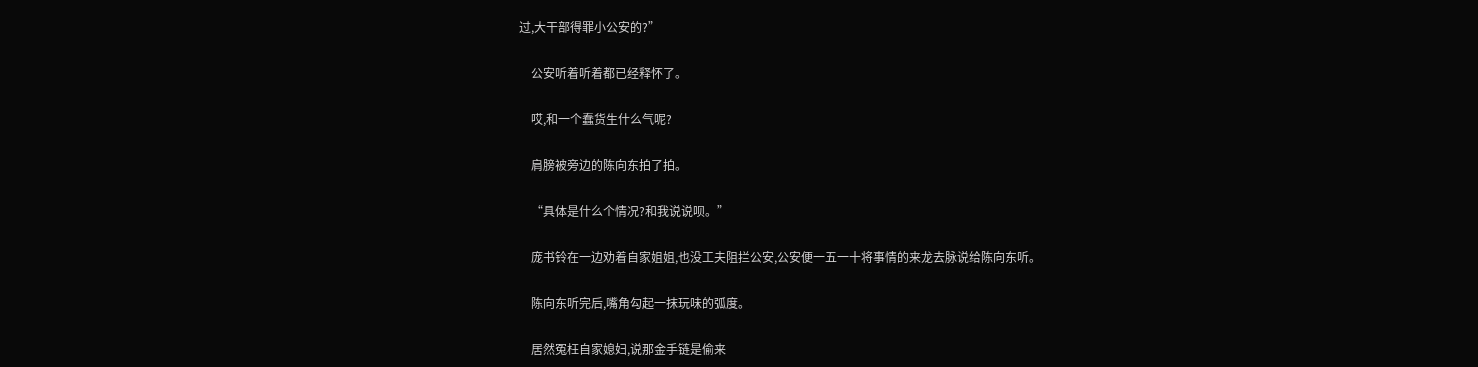过,大干部得罪小公安的?”

    公安听着听着都已经释怀了。

    哎,和一个蠢货生什么气呢?

    肩膀被旁边的陈向东拍了拍。

    “具体是什么个情况?和我说说呗。”

    庞书铃在一边劝着自家姐姐,也没工夫阻拦公安,公安便一五一十将事情的来龙去脉说给陈向东听。

    陈向东听完后,嘴角勾起一抹玩味的弧度。

    居然冤枉自家媳妇,说那金手链是偷来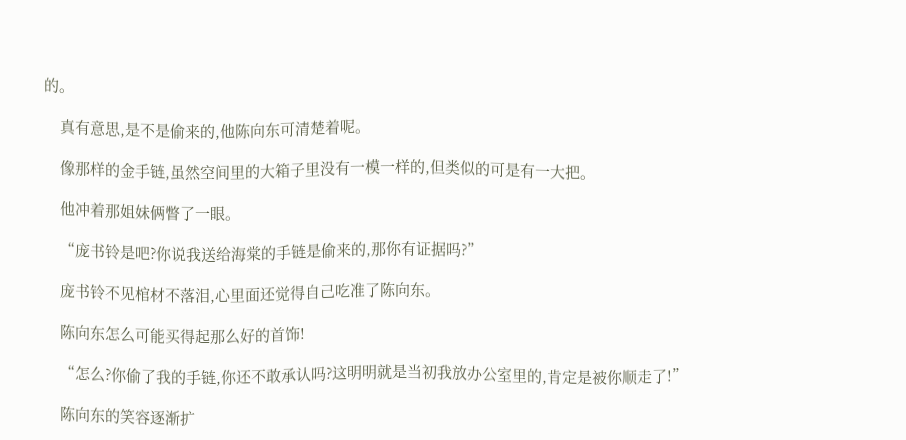的。

    真有意思,是不是偷来的,他陈向东可清楚着呢。

    像那样的金手链,虽然空间里的大箱子里没有一模一样的,但类似的可是有一大把。

    他冲着那姐妹俩瞥了一眼。

    “庞书铃是吧?你说我送给海棠的手链是偷来的,那你有证据吗?”

    庞书铃不见棺材不落泪,心里面还觉得自己吃准了陈向东。

    陈向东怎么可能买得起那么好的首饰!

    “怎么?你偷了我的手链,你还不敢承认吗?这明明就是当初我放办公室里的,肯定是被你顺走了!”

    陈向东的笑容逐渐扩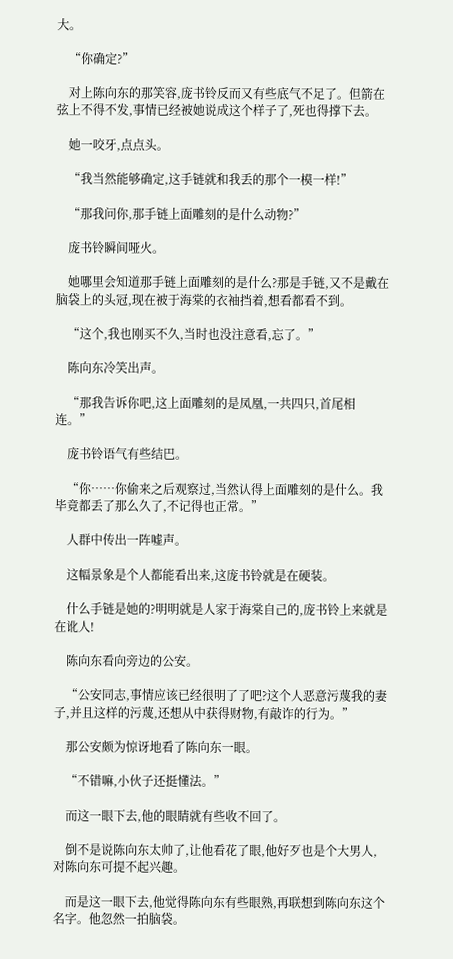大。

    “你确定?”

    对上陈向东的那笑容,庞书铃反而又有些底气不足了。但箭在弦上不得不发,事情已经被她说成这个样子了,死也得撑下去。

    她一咬牙,点点头。

    “我当然能够确定,这手链就和我丢的那个一模一样!”

    “那我问你,那手链上面雕刻的是什么动物?”

    庞书铃瞬间哑火。

    她哪里会知道那手链上面雕刻的是什么?那是手链,又不是戴在脑袋上的头冠,现在被于海棠的衣袖挡着,想看都看不到。

    “这个,我也刚买不久,当时也没注意看,忘了。”

    陈向东冷笑出声。

    “那我告诉你吧,这上面雕刻的是凤凰,一共四只,首尾相连。”

    庞书铃语气有些结巴。

    “你……你偷来之后观察过,当然认得上面雕刻的是什么。我毕竟都丢了那么久了,不记得也正常。”

    人群中传出一阵嘘声。

    这幅景象是个人都能看出来,这庞书铃就是在硬装。

    什么手链是她的?明明就是人家于海棠自己的,庞书铃上来就是在讹人!

    陈向东看向旁边的公安。

    “公安同志,事情应该已经很明了了吧?这个人恶意污蔑我的妻子,并且这样的污蔑,还想从中获得财物,有敲诈的行为。”

    那公安颇为惊讶地看了陈向东一眼。

    “不错嘛,小伙子还挺懂法。”

    而这一眼下去,他的眼睛就有些收不回了。

    倒不是说陈向东太帅了,让他看花了眼,他好歹也是个大男人,对陈向东可提不起兴趣。

    而是这一眼下去,他觉得陈向东有些眼熟,再联想到陈向东这个名字。他忽然一拍脑袋。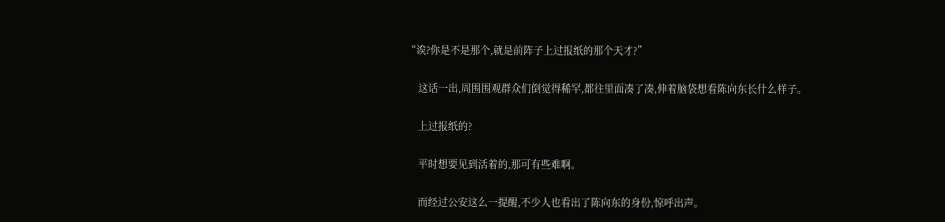“诶?你是不是那个,就是前阵子上过报纸的那个天才?”

    这话一出,周围围观群众们倒觉得稀罕,都往里面凑了凑,伸着脑袋想看陈向东长什么样子。

    上过报纸的?

    平时想要见到活着的,那可有些难啊。

    而经过公安这么一提醒,不少人也看出了陈向东的身份,惊呼出声。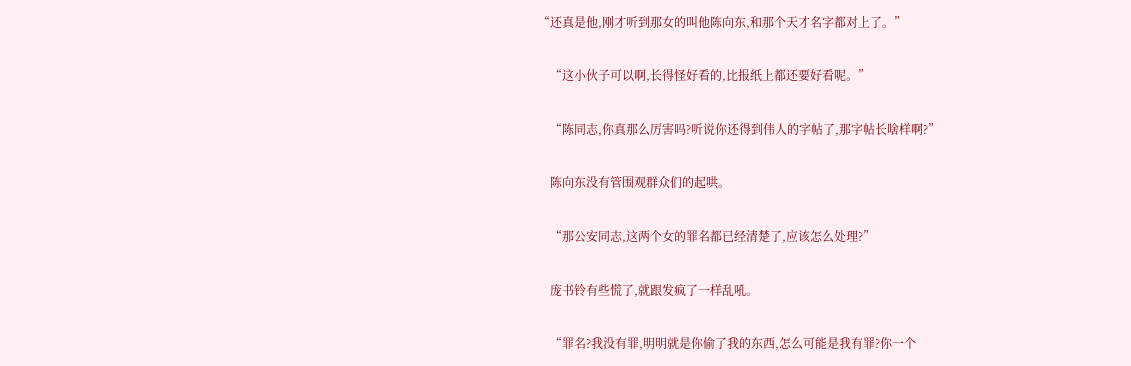“还真是他,刚才听到那女的叫他陈向东,和那个天才名字都对上了。”

    “这小伙子可以啊,长得怪好看的,比报纸上都还要好看呢。”

    “陈同志,你真那么厉害吗?听说你还得到伟人的字帖了,那字帖长啥样啊?”

    陈向东没有管围观群众们的起哄。

    “那公安同志,这两个女的罪名都已经清楚了,应该怎么处理?”

    庞书铃有些慌了,就跟发疯了一样乱吼。

    “罪名?我没有罪,明明就是你偷了我的东西,怎么可能是我有罪?你一个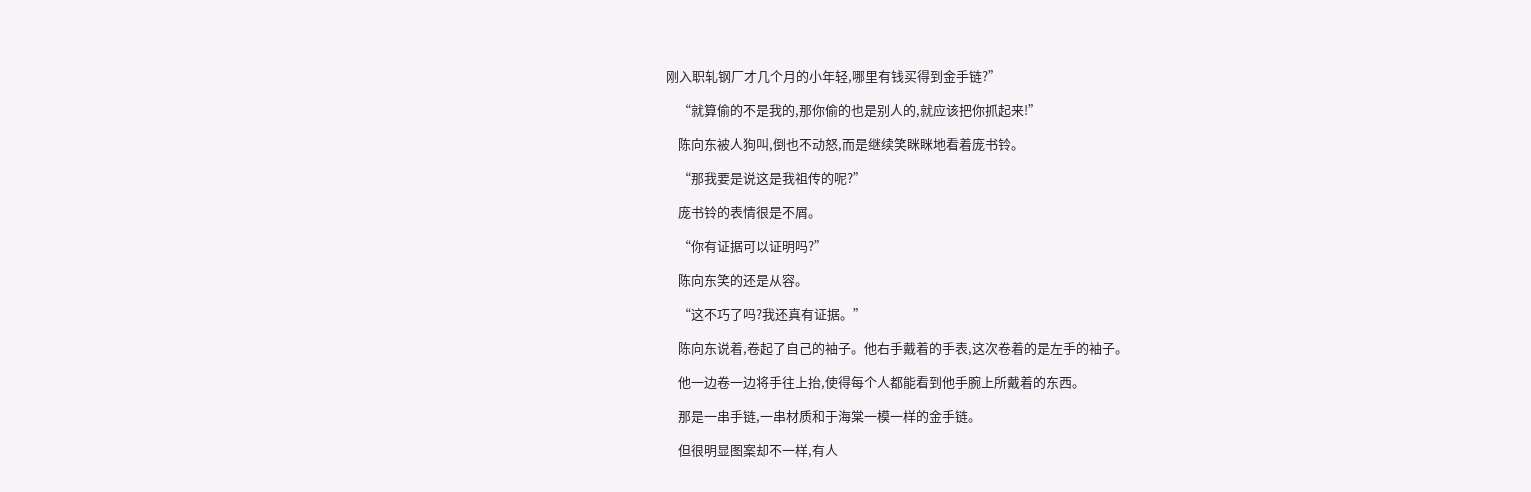刚入职轧钢厂才几个月的小年轻,哪里有钱买得到金手链?”

    “就算偷的不是我的,那你偷的也是别人的,就应该把你抓起来!”

    陈向东被人狗叫,倒也不动怒,而是继续笑眯眯地看着庞书铃。

    “那我要是说这是我祖传的呢?”

    庞书铃的表情很是不屑。

    “你有证据可以证明吗?”

    陈向东笑的还是从容。

    “这不巧了吗?我还真有证据。”

    陈向东说着,卷起了自己的袖子。他右手戴着的手表,这次卷着的是左手的袖子。

    他一边卷一边将手往上抬,使得每个人都能看到他手腕上所戴着的东西。

    那是一串手链,一串材质和于海棠一模一样的金手链。

    但很明显图案却不一样,有人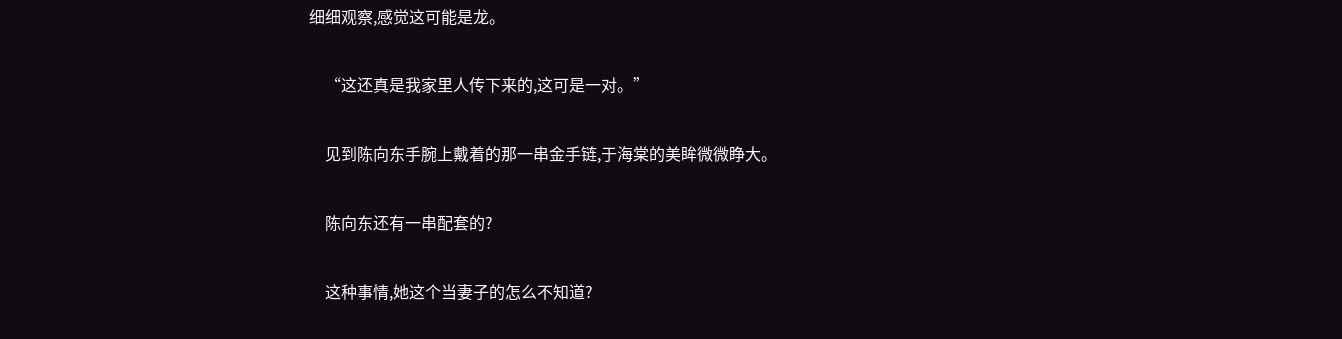细细观察,感觉这可能是龙。

    “这还真是我家里人传下来的,这可是一对。”

    见到陈向东手腕上戴着的那一串金手链,于海棠的美眸微微睁大。

    陈向东还有一串配套的?

    这种事情,她这个当妻子的怎么不知道?